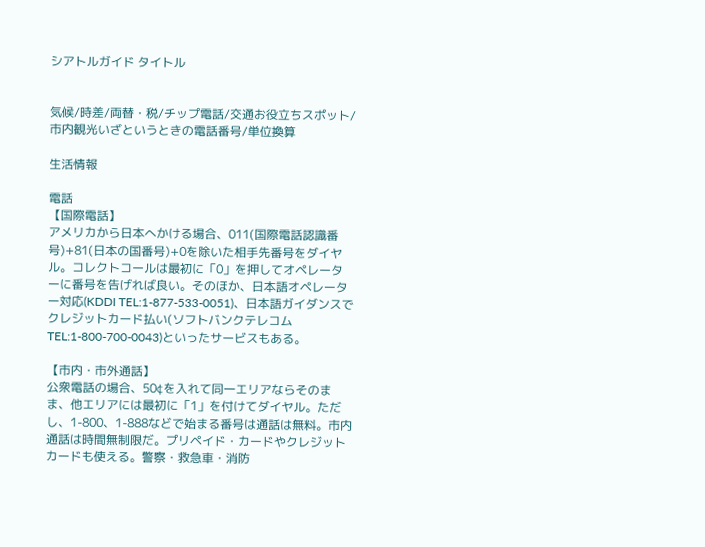シアトルガイド タイトル


気候/時差/両替・税/チップ電話/交通お役立ちスポット/市内観光いざというときの電話番号/単位換算

生活情報

電話
【国際電話】
アメリカから日本へかける場合、011(国際電話認識番号)+81(日本の国番号)+0を除いた相手先番号をダイヤル。コレクトコールは最初に「0」を押してオペレーターに番号を告げれば良い。そのほか、日本語オペレーター対応(KDDI TEL:1-877-533-0051)、日本語ガイダンスでクレジットカード払い(ソフトバンクテレコムTEL:1-800-700-0043)といったサービスもある。

【市内・市外通話】
公衆電話の場合、50¢を入れて同一エリアならそのまま、他エリアには最初に「1」を付けてダイヤル。ただし、1-800、1-888などで始まる番号は通話は無料。市内通話は時間無制限だ。プリペイド・カードやクレジットカードも使える。警察・救急車・消防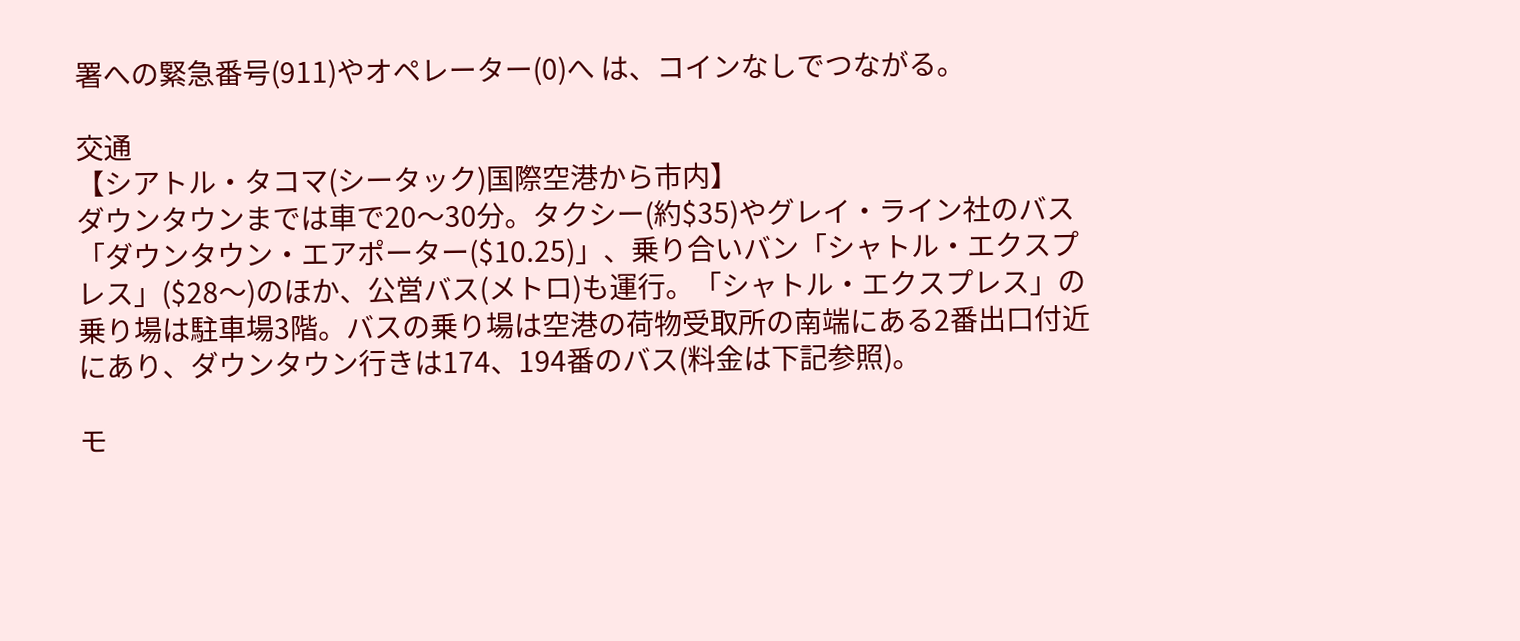署への緊急番号(911)やオペレーター(0)へ は、コインなしでつながる。

交通
【シアトル・タコマ(シータック)国際空港から市内】
ダウンタウンまでは車で20〜30分。タクシー(約$35)やグレイ・ライン社のバス「ダウンタウン・エアポーター($10.25)」、乗り合いバン「シャトル・エクスプレス」($28〜)のほか、公営バス(メトロ)も運行。「シャトル・エクスプレス」の乗り場は駐車場3階。バスの乗り場は空港の荷物受取所の南端にある2番出口付近にあり、ダウンタウン行きは174、194番のバス(料金は下記参照)。

モ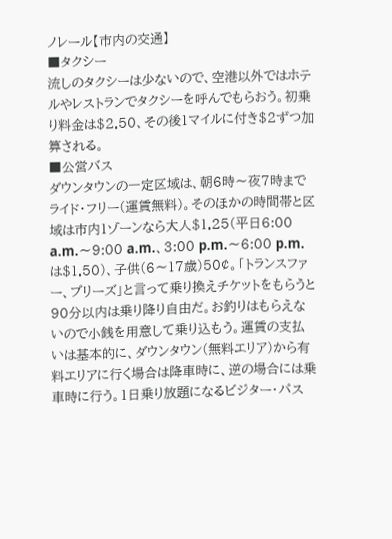ノレール【市内の交通】
■タクシー
流しのタクシーは少ないので、空港以外ではホテルやレストランでタクシーを呼んでもらおう。初乗り料金は$2.50、その後1マイルに付き$2ずつ加算される。
■公営バス
ダウンタウンの一定区域は、朝6時〜夜7時までライド・フリー(運賃無料)。そのほかの時間帯と区域は市内1ゾーンなら大人$1.25(平日6:00 a.m.〜9:00 a.m.、3:00 p.m.〜6:00 p.m.は$1.50)、子供(6〜17歳)50¢。「トランスファー、プリーズ」と言って乗り換えチケットをもらうと90分以内は乗り降り自由だ。お釣りはもらえないので小銭を用意して乗り込もう。運賃の支払いは基本的に、ダウンタウン(無料エリア)から有料エリアに行く場合は降車時に、逆の場合には乗車時に行う。1日乗り放題になるビジター・パス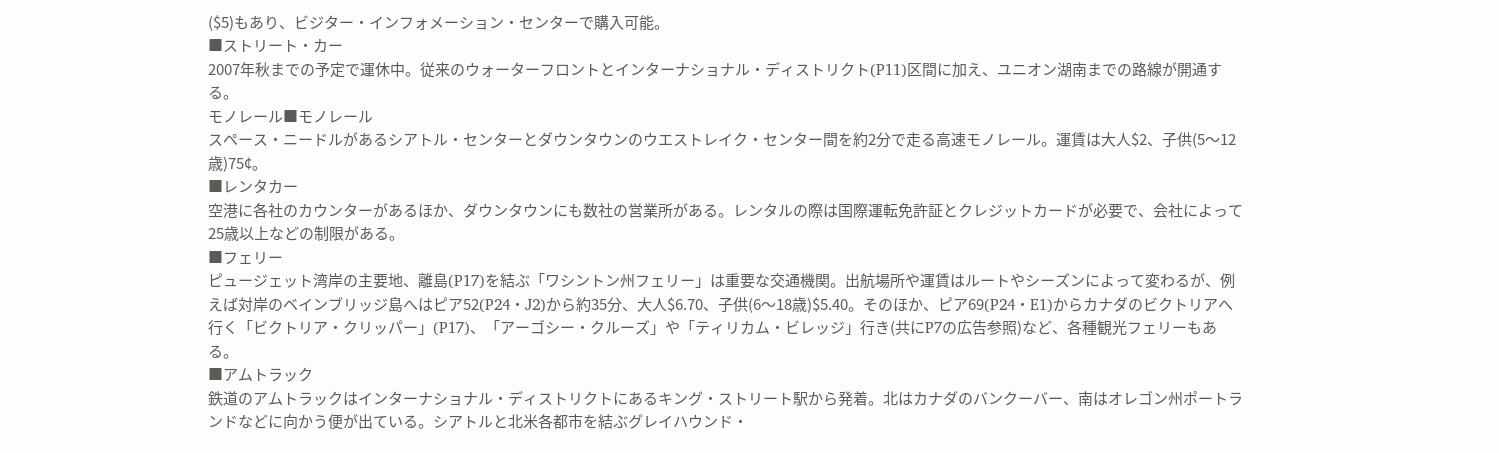($5)もあり、ビジター・インフォメーション・センターで購入可能。
■ストリート・カー
2007年秋までの予定で運休中。従来のウォーターフロントとインターナショナル・ディストリクト(P11)区間に加え、ユニオン湖南までの路線が開通する。
モノレール■モノレール
スペース・ニードルがあるシアトル・センターとダウンタウンのウエストレイク・センター間を約2分で走る高速モノレール。運賃は大人$2、子供(5〜12歳)75¢。
■レンタカー
空港に各社のカウンターがあるほか、ダウンタウンにも数社の営業所がある。レンタルの際は国際運転免許証とクレジットカードが必要で、会社によって25歳以上などの制限がある。
■フェリー
ピュージェット湾岸の主要地、離島(P17)を結ぶ「ワシントン州フェリー」は重要な交通機関。出航場所や運賃はルートやシーズンによって変わるが、例えば対岸のベインブリッジ島へはピア52(P24・J2)から約35分、大人$6.70、子供(6〜18歳)$5.40。そのほか、ピア69(P24・E1)からカナダのビクトリアへ行く「ビクトリア・クリッパー」(P17)、「アーゴシー・クルーズ」や「ティリカム・ビレッジ」行き(共にP7の広告参照)など、各種観光フェリーもある。
■アムトラック
鉄道のアムトラックはインターナショナル・ディストリクトにあるキング・ストリート駅から発着。北はカナダのバンクーバー、南はオレゴン州ポートランドなどに向かう便が出ている。シアトルと北米各都市を結ぶグレイハウンド・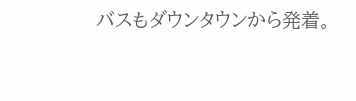バスもダウンタウンから発着。